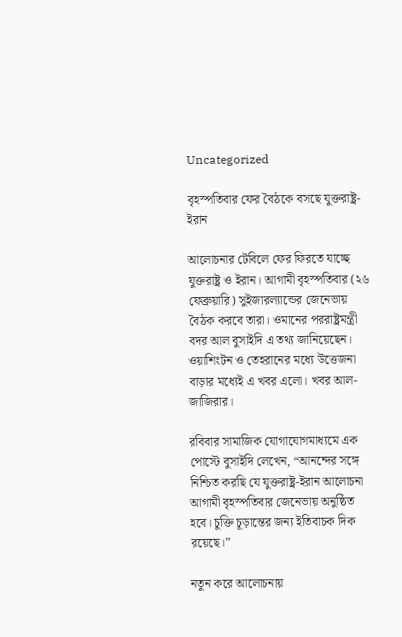Uncategorized

বৃহস্পতিবার ফের বৈঠকে বসছে যুক্তরাষ্ট্র-ইরান

আলোচনার টেবিলে ফের ফিরতে যাচ্ছে যুক্তরাষ্ট্র ও ইরান। আগামী বৃহস্পতিবার (২৬ ফেব্রুয়ারি) সুইজারল্যান্ডের জেনেভায় বৈঠক করবে তারা। ওমানের পররাষ্ট্রমন্ত্রী বদর আল বুসাইদি এ তথ্য জানিয়েছেন। ওয়াশিংটন ও তেহরানের মধ্যে উত্তেজনা বাড়ার মধ্যেই এ খবর এলো। খবর আল-জাজিরার।

রবিবার সামাজিক যোগাযোগমাধ্যমে এক পোস্টে বুসাইদি লেখেন, “আনন্দের সঙ্গে নিশ্চিত করছি যে যুক্তরাষ্ট্র-ইরান আলোচনা আগামী বৃহস্পতিবার জেনেভায় অনুষ্ঠিত হবে। চুক্তি চূড়ান্তের জন্য ইতিবাচক দিক রয়েছে।”

নতুন করে আলোচনায়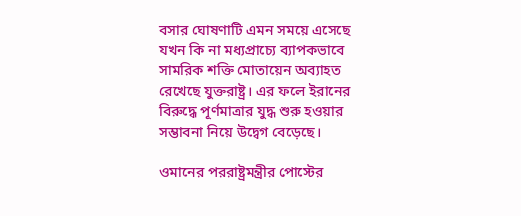বসার ঘোষণাটি এমন সময়ে এসেছে যখন কি না মধ্যপ্রাচ্যে ব্যাপকভাবে সামরিক শক্তি মোতায়েন অব্যাহত রেখেছে যুক্তরাষ্ট্র। এর ফলে ইরানের বিরুদ্ধে পূর্ণমাত্রার যুদ্ধ শুরু হওয়ার সম্ভাবনা নিয়ে উদ্বেগ বেড়েছে।

ওমানের পররাষ্ট্রমন্ত্রীর পোস্টের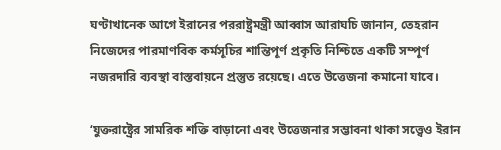ঘণ্টাখানেক আগে ইরানের পররাষ্ট্রমন্ত্রী আব্বাস আরাঘচি জানান, তেহরান নিজেদের পারমাণবিক কর্মসূচির শান্তিপূর্ণ প্রকৃতি নিশ্চিতে একটি সম্পূর্ণ নজরদারি ব্যবস্থা বাস্তবায়নে প্রস্তুত রয়েছে। এতে উত্তেজনা কমানো যাবে।

‘যুক্তরাষ্ট্রের সামরিক শক্তি বাড়ানো এবং উত্তেজনার সম্ভাবনা থাকা সত্ত্বেও ইরান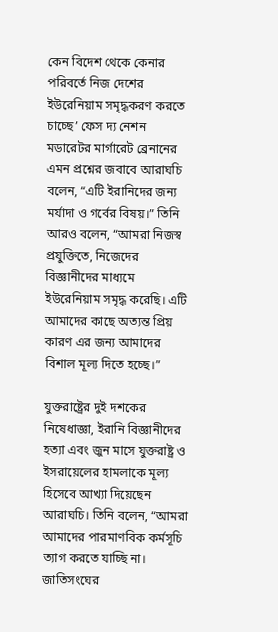কেন বিদেশ থেকে কেনার পরিবর্তে নিজ দেশের ইউরেনিয়াম সমৃদ্ধকরণ করতে চাচ্ছে’ ফেস দ্য নেশন মডারেটর মার্গারেট ব্রেনানের এমন প্রশ্নের জবাবে আরাঘচি বলেন, “এটি ইরানিদের জন্য মর্যাদা ও গর্বের বিষয়।” তিনি আরও বলেন, “আমরা নিজস্ব প্রযুক্তিতে, নিজেদের বিজ্ঞানীদের মাধ্যমে ইউরেনিয়াম সমৃদ্ধ করেছি। এটি আমাদের কাছে অত্যন্ত প্রিয় কারণ এর জন্য আমাদের বিশাল মূল্য দিতে হচ্ছে।”

যুক্তরাষ্ট্রের দুই দশকের নিষেধাজ্ঞা, ইরানি বিজ্ঞানীদের হত্যা এবং জুন মাসে যুক্তরাষ্ট্র ও ইসরায়েলের হামলাকে মূল্য হিসেবে আখ্যা দিয়েছেন আরাঘচি। তিনি বলেন, “আমরা আমাদের পারমাণবিক কর্মসূচি ত্যাগ করতে যাচ্ছি না। জাতিসংঘের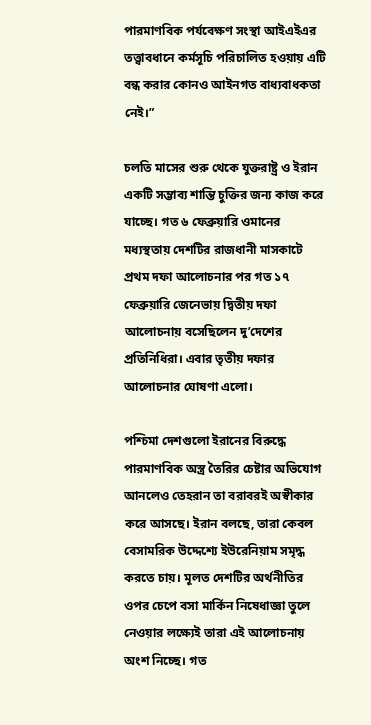পারমাণবিক পর্যবেক্ষণ সংস্থা আইএইএর তত্ত্বাবধানে কর্মসূচি পরিচালিত হওয়ায় এটি বন্ধ করার কোনও আইনগত বাধ্যবাধকতা নেই।”

চলতি মাসের শুরু থেকে যুক্তরাষ্ট্র ও ইরান একটি সম্ভাব্য শান্তি চুক্তির জন্য কাজ করে যাচ্ছে। গত ৬ ফেব্রুয়ারি ওমানের মধ্যস্থতায় দেশটির রাজধানী মাসকাটে প্রথম দফা আলোচনার পর গত ১৭ ফেব্রুয়ারি জেনেভায় দ্বিতীয় দফা আলোচনায় বসেছিলেন দু’দেশের প্রতিনিধিরা। এবার তৃতীয় দফার আলোচনার ঘোষণা এলো।

পশ্চিমা দেশগুলো ইরানের বিরুদ্ধে পারমাণবিক অস্ত্র তৈরির চেষ্টার অভিযোগ আনলেও তেহরান তা বরাবরই অস্বীকার করে আসছে। ইরান বলছে, তারা কেবল বেসামরিক উদ্দেশ্যে ইউরেনিয়াম সমৃদ্ধ করতে চায়। মূলত দেশটির অর্থনীতির ওপর চেপে বসা মার্কিন নিষেধাজ্ঞা তুলে নেওয়ার লক্ষ্যেই তারা এই আলোচনায় অংশ নিচ্ছে। গত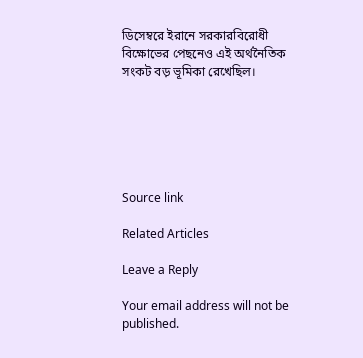ডিসেম্বরে ইরানে সরকারবিরোধী বিক্ষোভের পেছনেও এই অর্থনৈতিক সংকট বড় ভূমিকা রেখেছিল।






Source link

Related Articles

Leave a Reply

Your email address will not be published.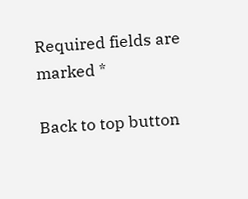Required fields are marked *

Back to top button